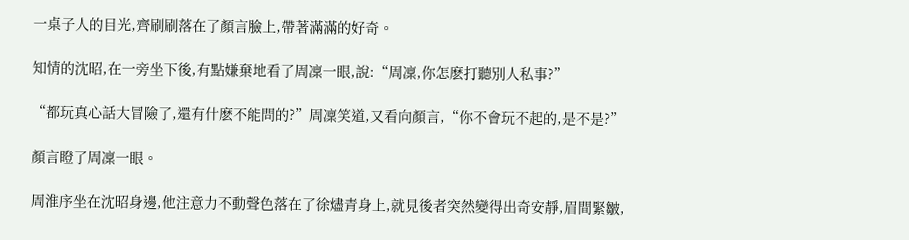一桌子人的目光,齊刷刷落在了顏言臉上,帶著滿滿的好奇。

知情的沈昭,在一旁坐下後,有點嫌棄地看了周凜一眼,說:“周凜,你怎麽打聽別人私事?”

“都玩真心話大冒險了,還有什麽不能問的?”周凜笑道,又看向顏言,“你不會玩不起的,是不是?”

顏言瞪了周凜一眼。

周淮序坐在沈昭身邊,他注意力不動聲色落在了徐燼青身上,就見後者突然變得出奇安靜,眉間緊皺,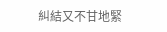糾結又不甘地緊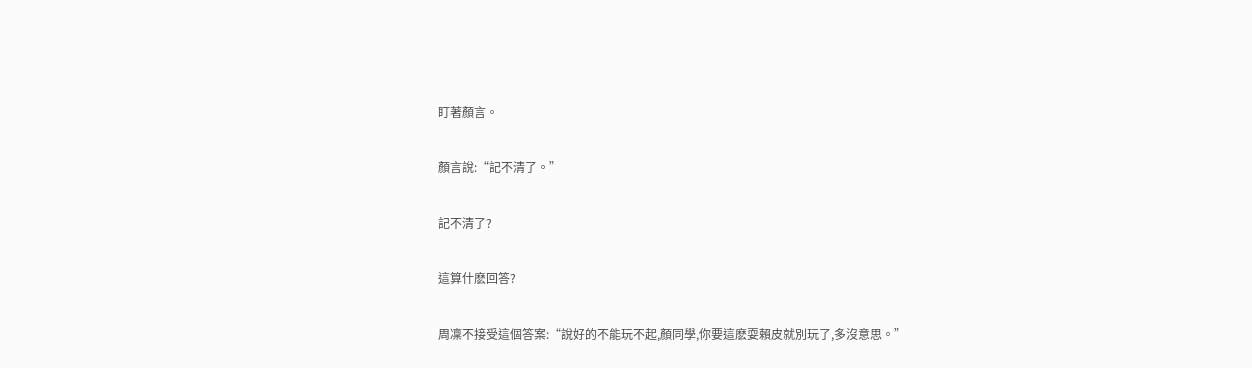盯著顏言。

顏言說:“記不清了。”

記不清了?

這算什麽回答?

周凜不接受這個答案:“說好的不能玩不起,顏同學,你要這麽耍賴皮就別玩了,多沒意思。”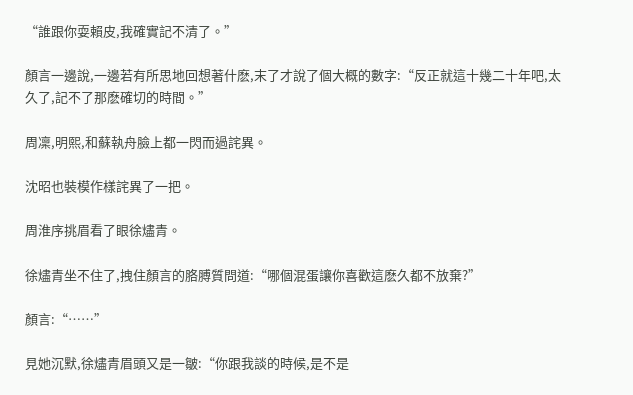“誰跟你耍賴皮,我確實記不清了。”

顏言一邊說,一邊若有所思地回想著什麽,末了才說了個大概的數字:“反正就這十幾二十年吧,太久了,記不了那麽確切的時間。”

周凜,明熙,和蘇執舟臉上都一閃而過詫異。

沈昭也裝模作樣詫異了一把。

周淮序挑眉看了眼徐燼青。

徐燼青坐不住了,拽住顏言的胳膊質問道:“哪個混蛋讓你喜歡這麽久都不放棄?”

顏言:“……”

見她沉默,徐燼青眉頭又是一皺:“你跟我談的時候,是不是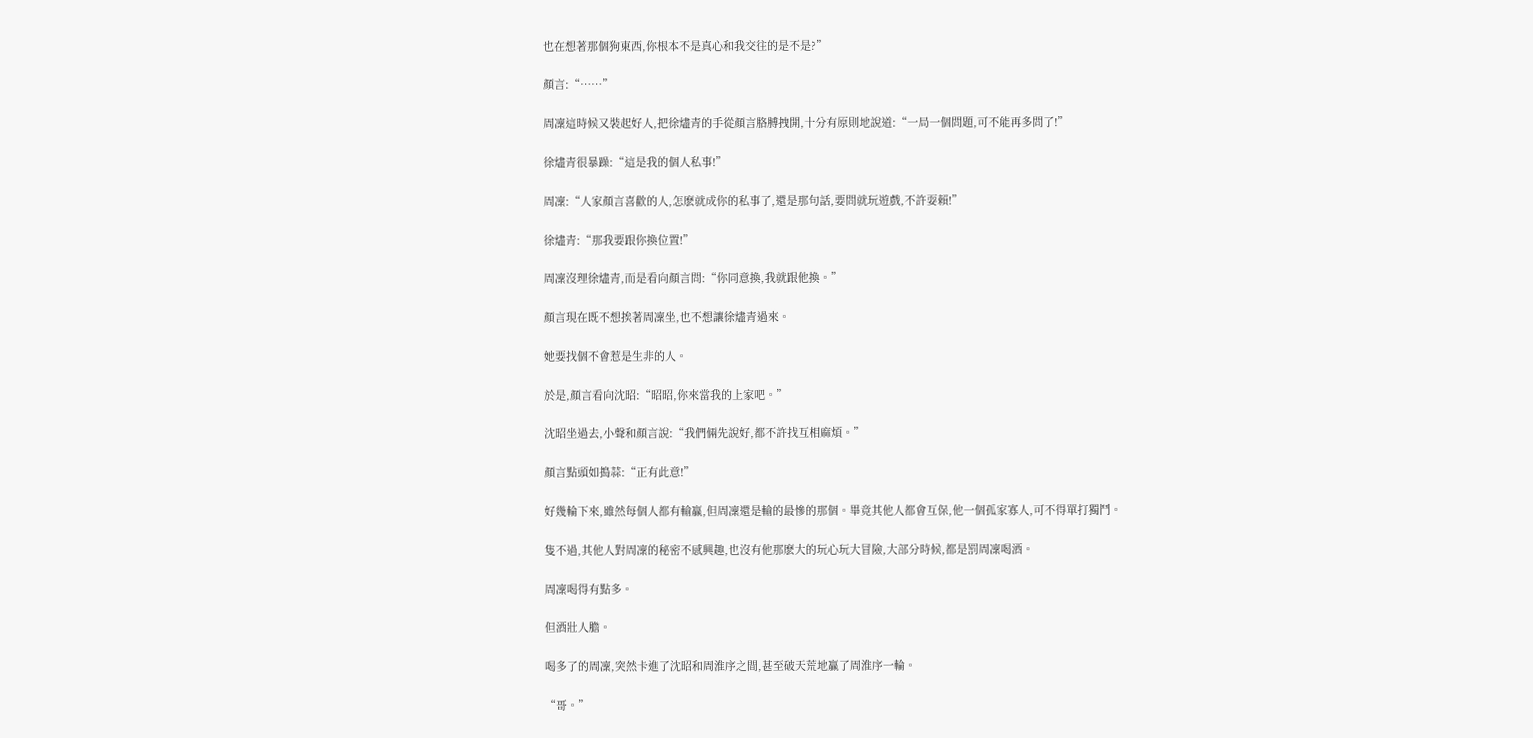也在想著那個狗東西,你根本不是真心和我交往的是不是?”

顏言:“……”

周凜這時候又裝起好人,把徐燼青的手從顏言胳膊拽開,十分有原則地說道:“一局一個問題,可不能再多問了!”

徐燼青很暴躁:“這是我的個人私事!”

周凜:“人家顏言喜歡的人,怎麽就成你的私事了,還是那句話,要問就玩遊戲,不許耍賴!”

徐燼青:“那我要跟你換位置!”

周凜沒理徐燼青,而是看向顏言問:“你同意換,我就跟他換。”

顏言現在既不想挨著周凜坐,也不想讓徐燼青過來。

她要找個不會惹是生非的人。

於是,顏言看向沈昭:“昭昭,你來當我的上家吧。”

沈昭坐過去,小聲和顏言說:“我們倆先說好,都不許找互相麻煩。”

顏言點頭如搗蒜:“正有此意!”

好幾輪下來,雖然每個人都有輸贏,但周凜還是輸的最慘的那個。畢竟其他人都會互保,他一個孤家寡人,可不得單打獨鬥。

隻不過,其他人對周凜的秘密不感興趣,也沒有他那麽大的玩心玩大冒險,大部分時候,都是罰周凜喝酒。

周凜喝得有點多。

但酒壯人膽。

喝多了的周凜,突然卡進了沈昭和周淮序之間,甚至破天荒地贏了周淮序一輪。

“哥。”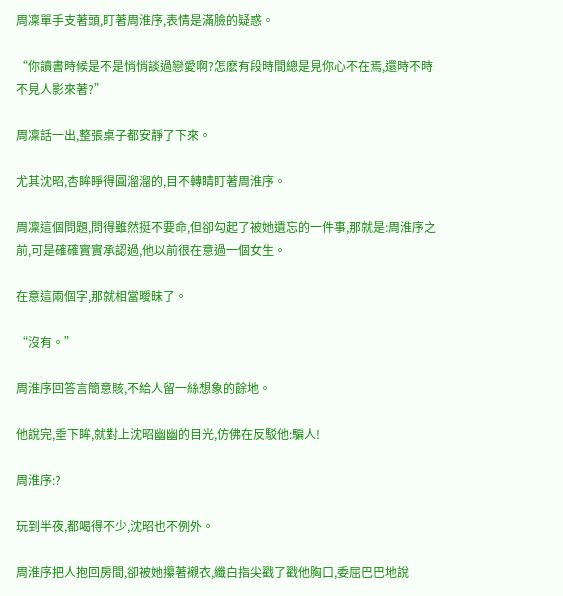周凜單手支著頭,盯著周淮序,表情是滿臉的疑惑。

“你讀書時候是不是悄悄談過戀愛啊?怎麽有段時間總是見你心不在焉,還時不時不見人影來著?”

周凜話一出,整張桌子都安靜了下來。

尤其沈昭,杏眸睜得圓溜溜的,目不轉睛盯著周淮序。

周凜這個問題,問得雖然挺不要命,但卻勾起了被她遺忘的一件事,那就是:周淮序之前,可是確確實實承認過,他以前很在意過一個女生。

在意這兩個字,那就相當曖昧了。

“沒有。”

周淮序回答言簡意賅,不給人留一絲想象的餘地。

他說完,垂下眸,就對上沈昭幽幽的目光,仿佛在反駁他:騙人!

周淮序:?

玩到半夜,都喝得不少,沈昭也不例外。

周淮序把人抱回房間,卻被她攥著襯衣,纖白指尖戳了戳他胸口,委屈巴巴地說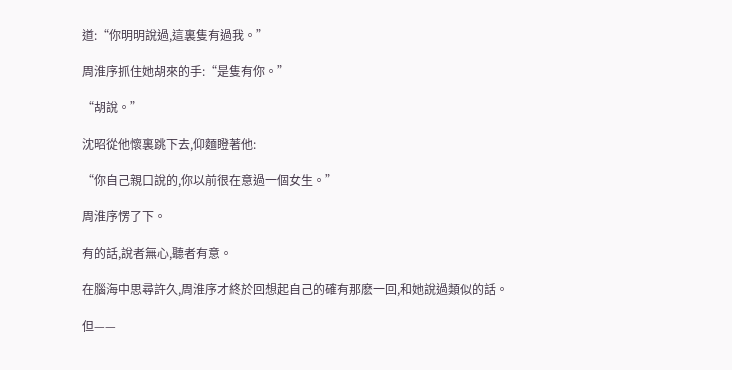道:“你明明說過,這裏隻有過我。”

周淮序抓住她胡來的手:“是隻有你。”

“胡說。”

沈昭從他懷裏跳下去,仰麵瞪著他:

“你自己親口說的,你以前很在意過一個女生。”

周淮序愣了下。

有的話,說者無心,聽者有意。

在腦海中思尋許久,周淮序才終於回想起自己的確有那麽一回,和她說過類似的話。

但——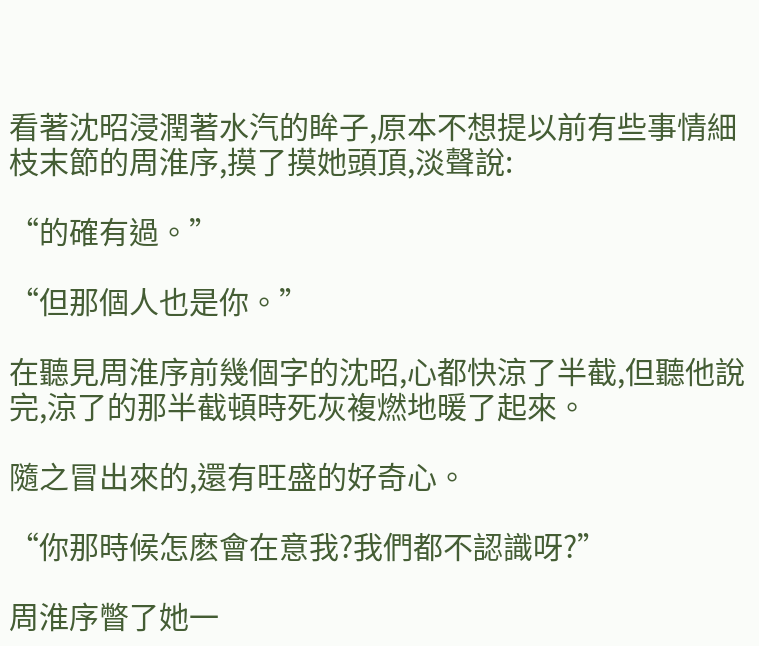看著沈昭浸潤著水汽的眸子,原本不想提以前有些事情細枝末節的周淮序,摸了摸她頭頂,淡聲說:

“的確有過。”

“但那個人也是你。”

在聽見周淮序前幾個字的沈昭,心都快涼了半截,但聽他說完,涼了的那半截頓時死灰複燃地暖了起來。

隨之冒出來的,還有旺盛的好奇心。

“你那時候怎麽會在意我?我們都不認識呀?”

周淮序瞥了她一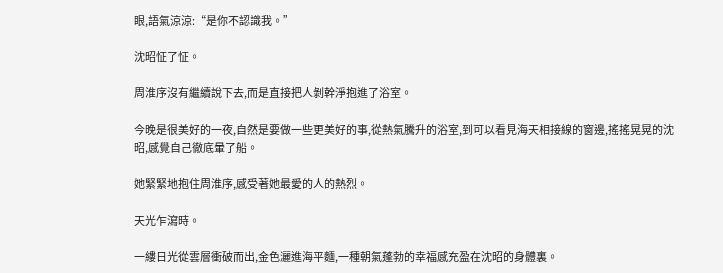眼,語氣涼涼:“是你不認識我。”

沈昭怔了怔。

周淮序沒有繼續說下去,而是直接把人剝幹淨抱進了浴室。

今晚是很美好的一夜,自然是要做一些更美好的事,從熱氣騰升的浴室,到可以看見海天相接線的窗邊,搖搖晃晃的沈昭,感覺自己徹底暈了船。

她緊緊地抱住周淮序,感受著她最愛的人的熱烈。

天光乍瀉時。

一縷日光從雲層衝破而出,金色灑進海平麵,一種朝氣蓬勃的幸福感充盈在沈昭的身體裏。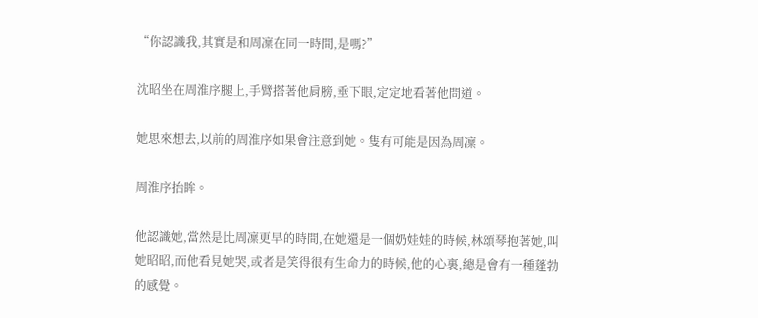“你認識我,其實是和周凜在同一時間,是嗎?”

沈昭坐在周淮序腿上,手臂搭著他肩膀,垂下眼,定定地看著他問道。

她思來想去,以前的周淮序如果會注意到她。隻有可能是因為周凜。

周淮序抬眸。

他認識她,當然是比周凜更早的時間,在她還是一個奶娃娃的時候,林頌琴抱著她,叫她昭昭,而他看見她哭,或者是笑得很有生命力的時候,他的心裏,總是會有一種蓬勃的感覺。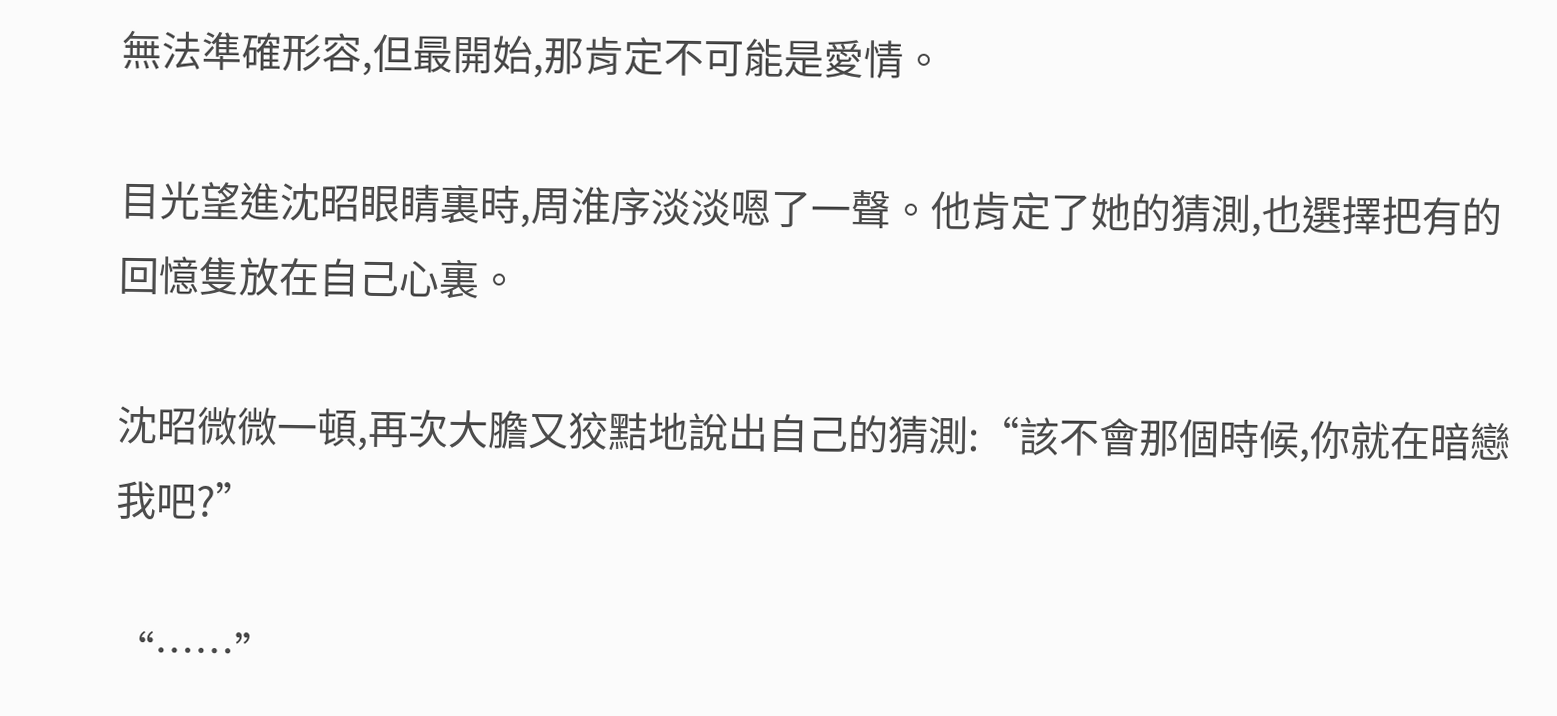無法準確形容,但最開始,那肯定不可能是愛情。

目光望進沈昭眼睛裏時,周淮序淡淡嗯了一聲。他肯定了她的猜測,也選擇把有的回憶隻放在自己心裏。

沈昭微微一頓,再次大膽又狡黠地說出自己的猜測:“該不會那個時候,你就在暗戀我吧?”

“……”